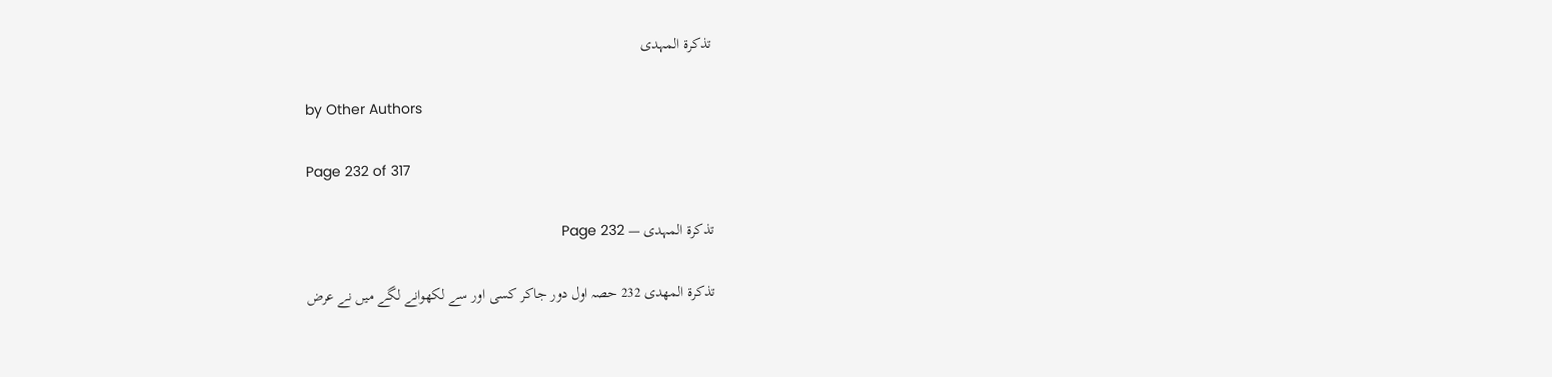تذکرۃ المہدی

by Other Authors

Page 232 of 317

تذکرۃ المہدی — Page 232

تذكرة المهدى 232 حصہ اول دور جاکر کسی اور سے لکھوانے لگے میں نے عرض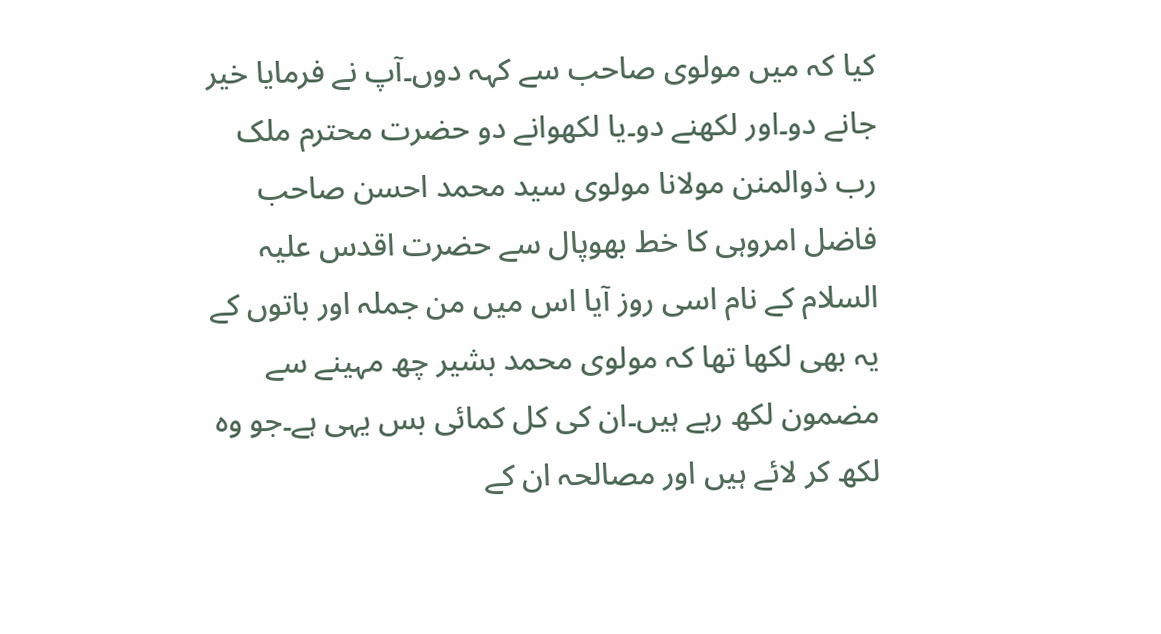کیا کہ میں مولوی صاحب سے کہہ دوں۔آپ نے فرمایا خیر جانے دو۔اور لکھنے دو۔یا لکھوانے دو حضرت محترم ملک رب ذوالمنن مولانا مولوی سید محمد احسن صاحب فاضل امروہی کا خط بھوپال سے حضرت اقدس علیہ السلام کے نام اسی روز آیا اس میں من جملہ اور باتوں کے یہ بھی لکھا تھا کہ مولوی محمد بشیر چھ مہینے سے مضمون لکھ رہے ہیں۔ان کی کل کمائی بس یہی ہے۔جو وہ لکھ کر لائے ہیں اور مصالحہ ان کے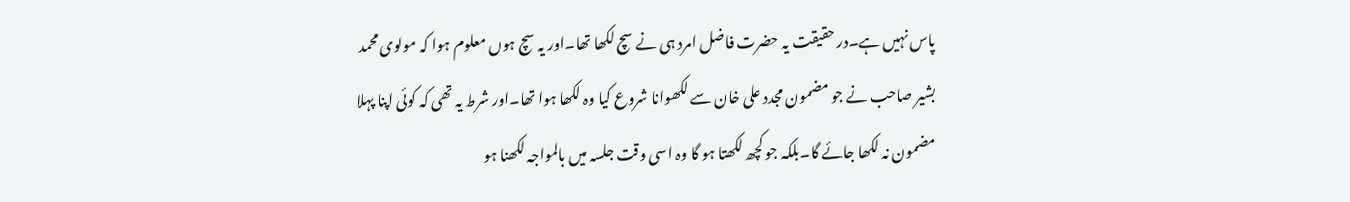پاس نہیں ہے۔در حقیقت یہ حضرت فاضل امرد ہی نے سچ لکھا تھا۔اور یہ سچ ہوں معلوم ہوا کہ مولوی محمد بشیر صاحب نے جو مضمون مجدد علی خان سے لکھوانا شروع کیا وہ لکھا ہوا تھا۔اور شرط یہ تھی کہ کوئی اپنا پہلا مضمون نہ لکھا جائے گا۔بلکہ جو کچھ لکھتا ہو گا وہ اسی وقت جلسہ میں بالمواجہ لکھنا ہو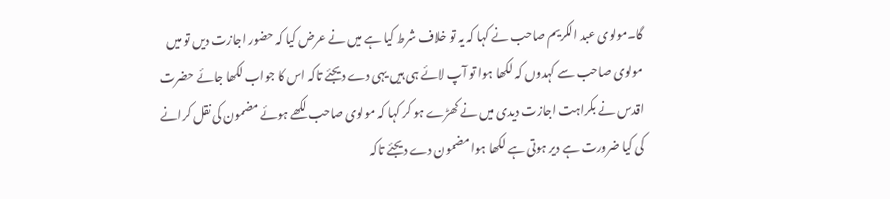گا۔مولوی عبد الکریم صاحب نے کہا کہ یہ تو خلاف شرط کیا ہے میں نے عرض کیا کہ حضور اجازت دیں تو میں مولوی صاحب سے کہدوں کہ لکھا ہوا تو آپ لائے ہی ہیں یہی دے دیجئے تاکہ اس کا جواب لکھا جائے حضرت اقدس نے بکراہت اجازت دیدی میں نے کھڑے ہو کر کہا کہ مولوی صاحب لکھے ہوئے مضمون کی نقل کرانے کی کیا ضرورت ہے دیر ہوتی ہے لکھا ہوا مضمون دے دیجئے تاکہ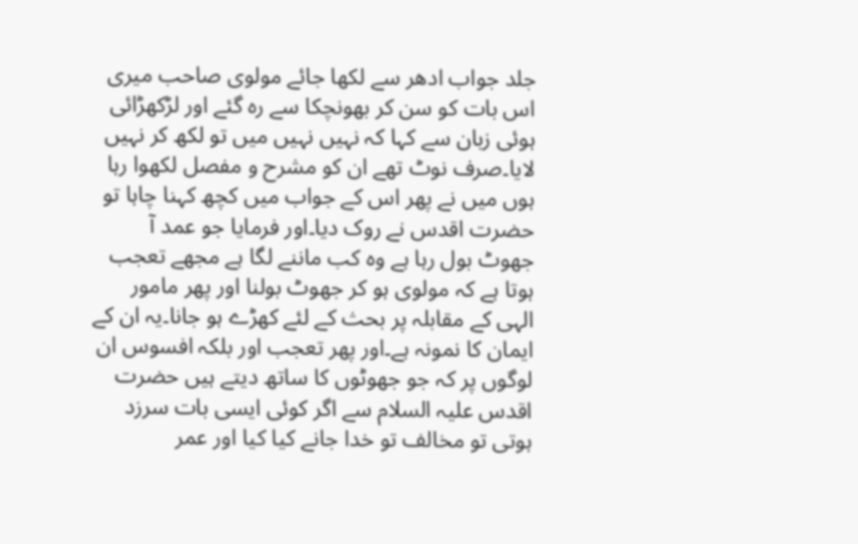جلد جواب ادھر سے لکھا جائے مولوی صاحب میری اس بات کو سن کر بھونچکا سے رہ گئے اور لڑکھڑائی ہوئی زبان سے کہا کہ نہیں نہیں میں تو لکھ کر نہیں لایا۔صرف نوٹ تھے ان کو مشرح و مفصل لکھوا رہا ہوں میں نے پھر اس کے جواب میں کچھ کہنا چاہا تو حضرت اقدس نے روک دیا۔اور فرمایا جو عمد آ جھوٹ بول رہا ہے وہ کب ماننے لگا ہے مجھے تعجب ہوتا ہے کہ مولوی ہو کر جھوٹ بولنا اور پھر مامور الہی کے مقابلہ پر بحث کے لئے کھڑے ہو جانا۔یہ ان کے ایمان کا نمونہ ہے۔اور پھر تعجب اور بلکہ افسوس ان لوگوں پر کہ جو جھوٹوں کا ساتھ دیتے ہیں حضرت اقدس علیہ السلام سے اگر کوئی ایسی بات سرزد ہوتی تو مخالف تو خدا جانے کیا کیا اور عمر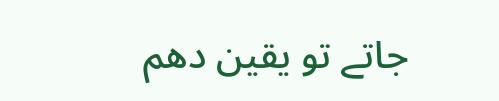جاتے تو یقین دھم